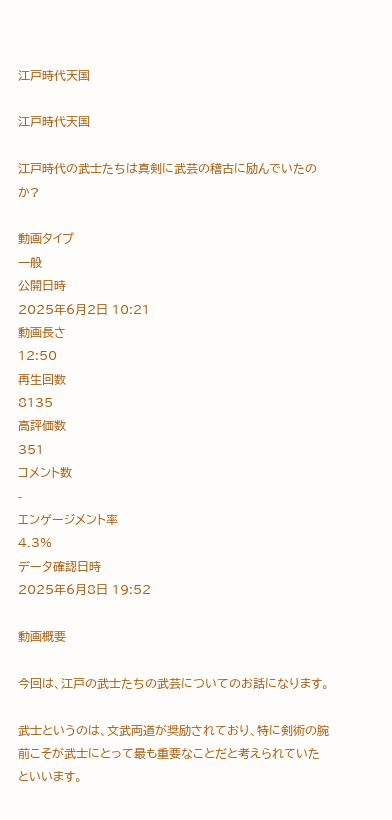江戸時代天国

江戸時代天国

江戸時代の武士たちは真剣に武芸の稽古に励んでいたのか?

動画タイプ
一般
公開日時
2025年6月2日 10:21
動画長さ
12:50
再生回数
8135
高評価数
351
コメント数
-
エンゲージメント率
4.3%
データ確認日時
2025年6月8日 19:52

動画概要

今回は、江戸の武士たちの武芸についてのお話になります。

武士というのは、文武両道が奨励されており、特に剣術の腕前こそが武士にとって最も重要なことだと考えられていたといいます。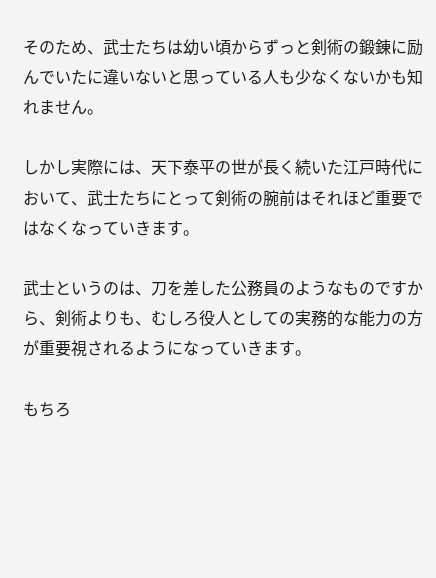そのため、武士たちは幼い頃からずっと剣術の鍛錬に励んでいたに違いないと思っている人も少なくないかも知れません。

しかし実際には、天下泰平の世が長く続いた江戸時代において、武士たちにとって剣術の腕前はそれほど重要ではなくなっていきます。

武士というのは、刀を差した公務員のようなものですから、剣術よりも、むしろ役人としての実務的な能力の方が重要視されるようになっていきます。

もちろ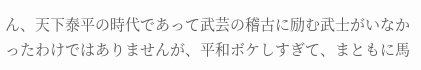ん、天下泰平の時代であって武芸の稽古に励む武士がいなかったわけではありませんが、平和ボケしすぎて、まともに馬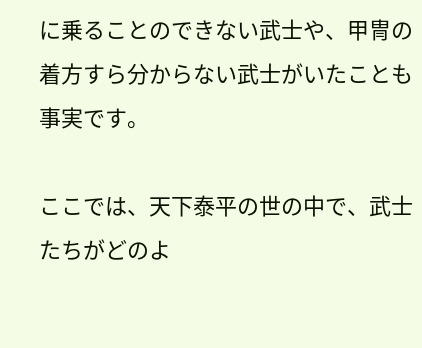に乗ることのできない武士や、甲冑の着方すら分からない武士がいたことも事実です。

ここでは、天下泰平の世の中で、武士たちがどのよ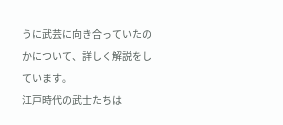うに武芸に向き合っていたのかについて、詳しく解説をしています。
江戸時代の武士たちは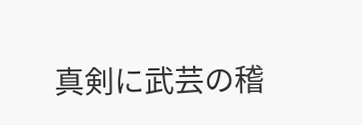真剣に武芸の稽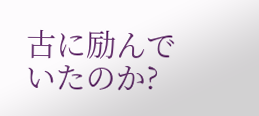古に励んでいたのか?